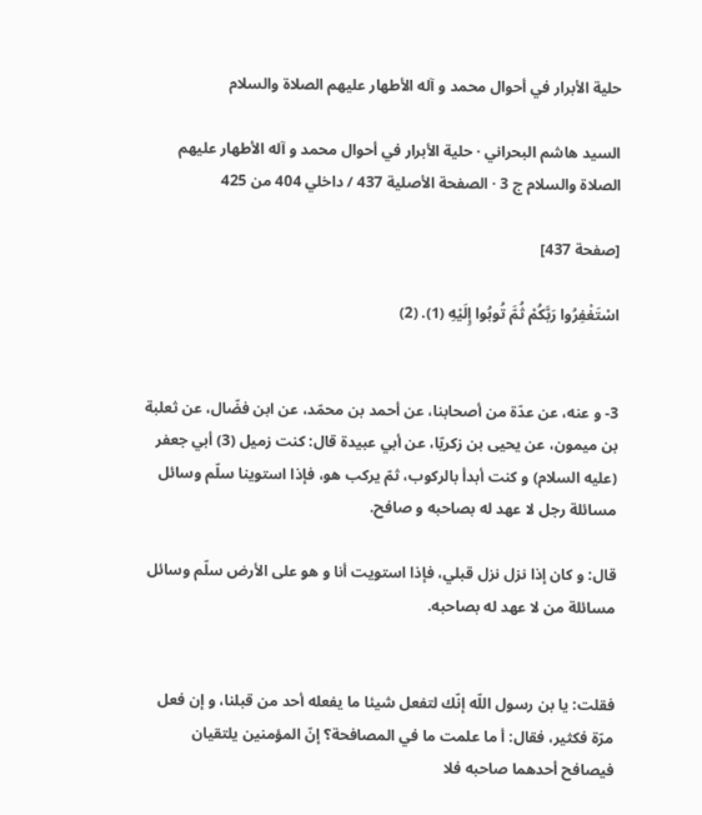حلية الأبرار في أحوال محمد و آله الأطهار عليهم الصلاة والسلام

السيد هاشم البحراني · حلية الأبرار في أحوال محمد و آله الأطهار عليهم الصلاة والسلام ج 3 · الصفحة الأصلية 437 / داخلي 404 من 425

[صفحة 437]

اسْتَغْفِرُوا رَبَّكُمْ ثُمَّ تُوبُوا إِلَيْهِ (1). (2)


3- و عنه، عن عدّة من أصحابنا، عن أحمد بن محمّد، عن ابن فضّال، عن ثعلبة بن ميمون، عن يحيى بن زكريّا، عن أبي عبيدة قال: كنت زميل (3) أبي جعفر (عليه السلام) و كنت أبدأ بالركوب، ثمّ يركب هو، فإذا استوينا سلّم وسائل مسائلة رجل لا عهد له بصاحبه و صافح.

قال: و كان إذا نزل نزل قبلي، فإذا استويت أنا و هو على الأرض سلّم وسائل مسائلة من لا عهد له بصاحبه.


فقلت: يا بن رسول اللّه إنّك لتفعل شيئا ما يفعله أحد من قبلنا، و إن فعل مرّة فكثير، فقال: أ ما علمت ما في المصافحة؟ إنّ المؤمنين يلتقيان فيصافح أحدهما صاحبه فلا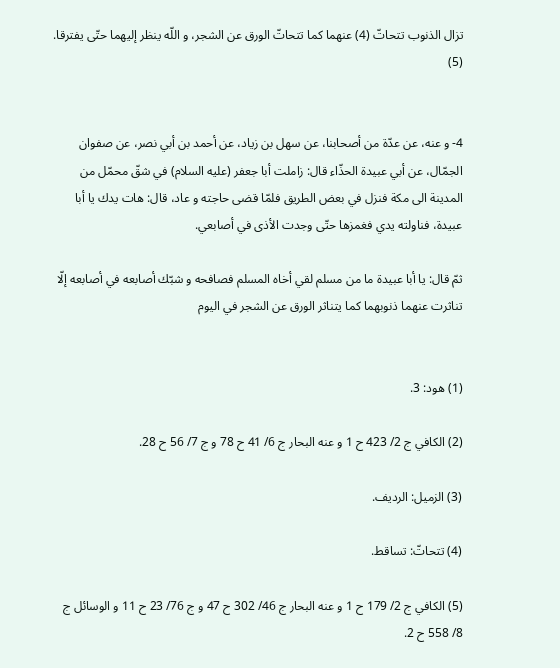تزال الذنوب تتحاتّ (4) عنهما كما تتحاتّ الورق عن الشجر، و اللّه ينظر إليهما حتّى يفترقا. (5)


4- و عنه، عن عدّة من أصحابنا، عن سهل بن زياد، عن أحمد بن أبي نصر، عن صفوان الجمّال، عن أبي عبيدة الحذّاء قال: زاملت أبا جعفر (عليه السلام) في شقّ محمّل من المدينة الى مكة فنزل في بعض الطريق فلمّا قضى حاجته و عاد، قال: هات يدك يا أبا عبيدة، فناولته يدي فغمزها حتّى وجدت الأذى في أصابعي.

ثمّ قال: يا أبا عبيدة ما من مسلم لقي أخاه المسلم فصافحه و شبّك أصابعه في أصابعه إلّا تناثرت عنهما ذنوبهما كما يتناثر الورق عن الشجر في اليوم


(1) هود: 3.

(2) الكافي ج 2/ 423 ح 1 و عنه البحار ج 6/ 41 ح 78 و ج 7/ 56 ح 28.

(3) الزميل: الرديف.

(4) تتحاتّ: تساقط.

(5) الكافي ج 2/ 179 ح 1 و عنه البحار ج 46/ 302 ح 47 و ج 76/ 23 ح 11 و الوسائل ج 8/ 558 ح 2.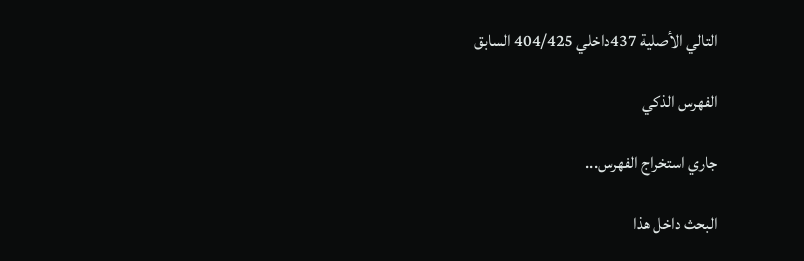التالي الأصلية 437داخلي 404/425 السابق

الفهرس الذكي

جاري استخراج الفهرس...

البحث داخل هذا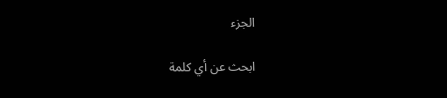الجزء

ابحث عن أي كلمة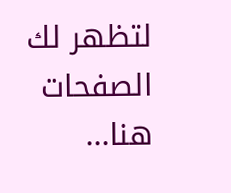لتظهر لك الصفحات هنا...